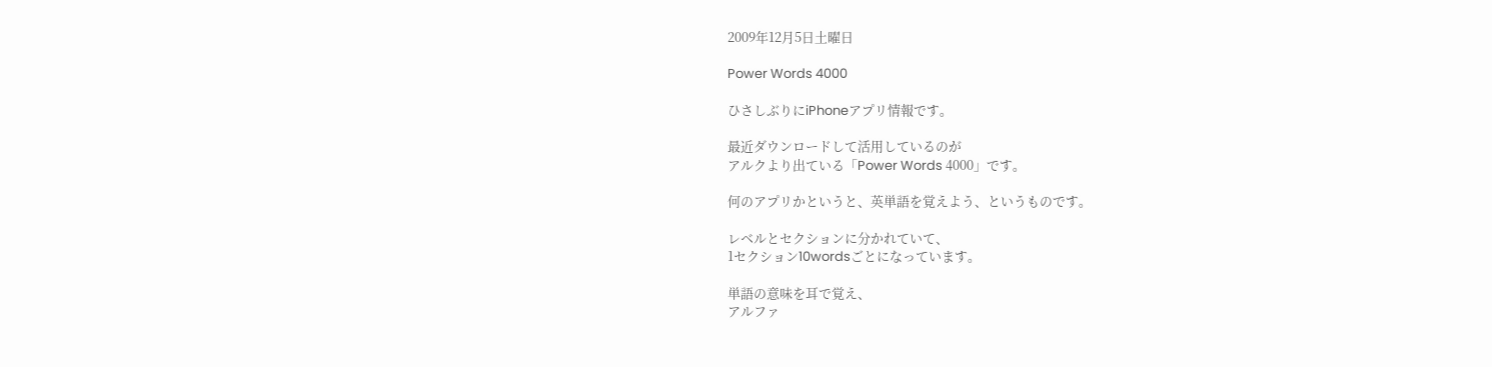2009年12月5日土曜日

Power Words 4000

ひさしぶりにiPhoneアプリ情報です。

最近ダウンロードして活用しているのが
アルクより出ている「Power Words 4000」です。

何のアプリかというと、英単語を覚えよう、というものです。

レベルとセクションに分かれていて、
1セクション10wordsごとになっています。

単語の意味を耳で覚え、
アルファ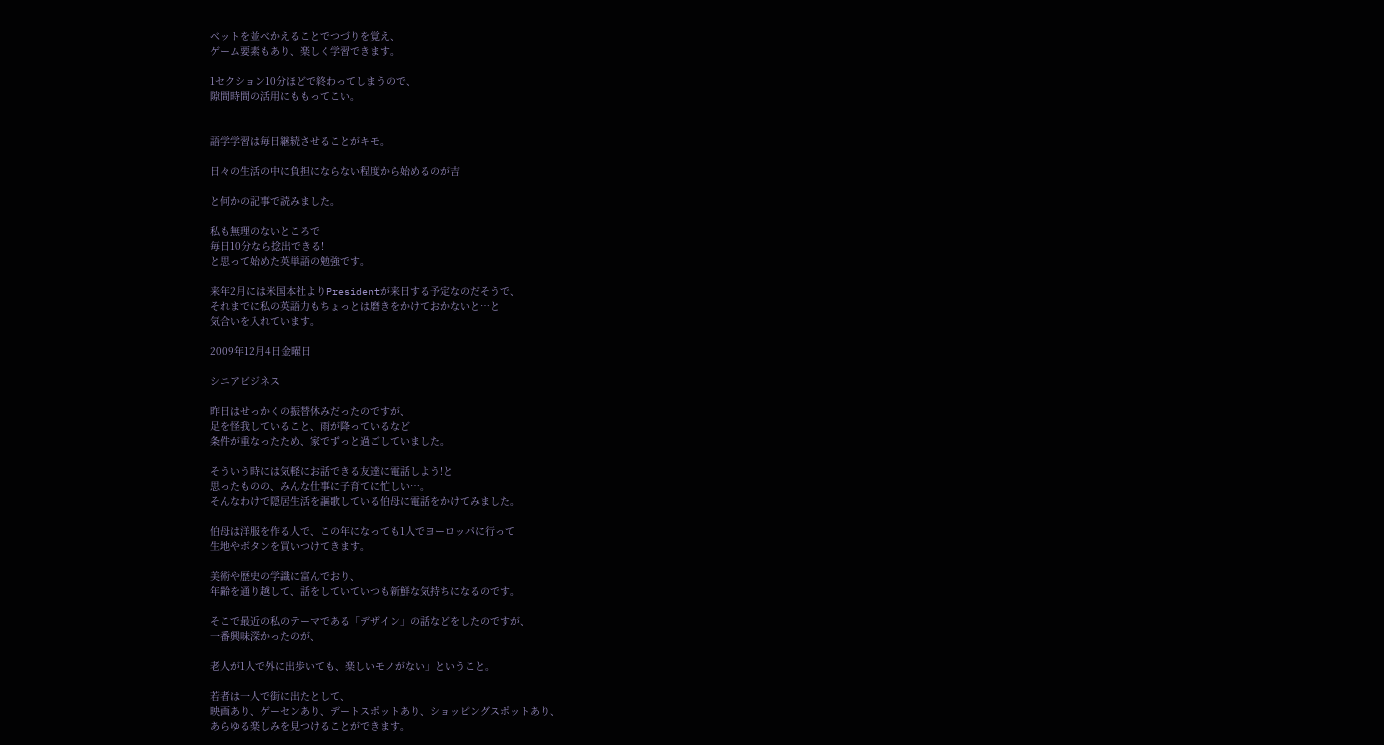ベットを並べかえることでつづりを覚え、
ゲーム要素もあり、楽しく学習できます。

1セクション10分ほどで終わってしまうので、
隙間時間の活用にももってこい。


語学学習は毎日継続させることがキモ。

日々の生活の中に負担にならない程度から始めるのが吉

と何かの記事で読みました。

私も無理のないところで
毎日10分なら捻出できる!
と思って始めた英単語の勉強です。

来年2月には米国本社よりPresidentが来日する予定なのだそうで、
それまでに私の英語力もちょっとは磨きをかけておかないと…と
気合いを入れています。

2009年12月4日金曜日

シニアビジネス

昨日はせっかくの振替休みだったのですが、
足を怪我していること、雨が降っているなど
条件が重なったため、家でずっと過ごしていました。

そういう時には気軽にお話できる友達に電話しよう!と
思ったものの、みんな仕事に子育てに忙しい…。
そんなわけで隠居生活を謳歌している伯母に電話をかけてみました。

伯母は洋服を作る人で、この年になっても1人でヨーロッパに行って
生地やボタンを買いつけてきます。

美術や歴史の学識に富んでおり、
年齢を通り越して、話をしていていつも新鮮な気持ちになるのです。

そこで最近の私のテーマである「デザイン」の話などをしたのですが、
一番興味深かったのが、

老人が1人で外に出歩いても、楽しいモノがない」ということ。

若者は一人で街に出たとして、
映画あり、ゲーセンあり、デートスポットあり、ショッピングスポットあり、
あらゆる楽しみを見つけることができます。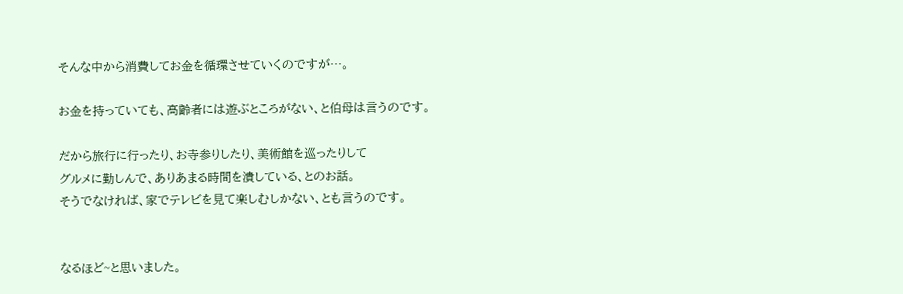そんな中から消費してお金を循環させていくのですが…。

お金を持っていても、高齢者には遊ぶところがない、と伯母は言うのです。

だから旅行に行ったり、お寺参りしたり、美術館を巡ったりして
グルメに勤しんで、ありあまる時間を潰している、とのお話。
そうでなければ、家でテレビを見て楽しむしかない、とも言うのです。


なるほど~と思いました。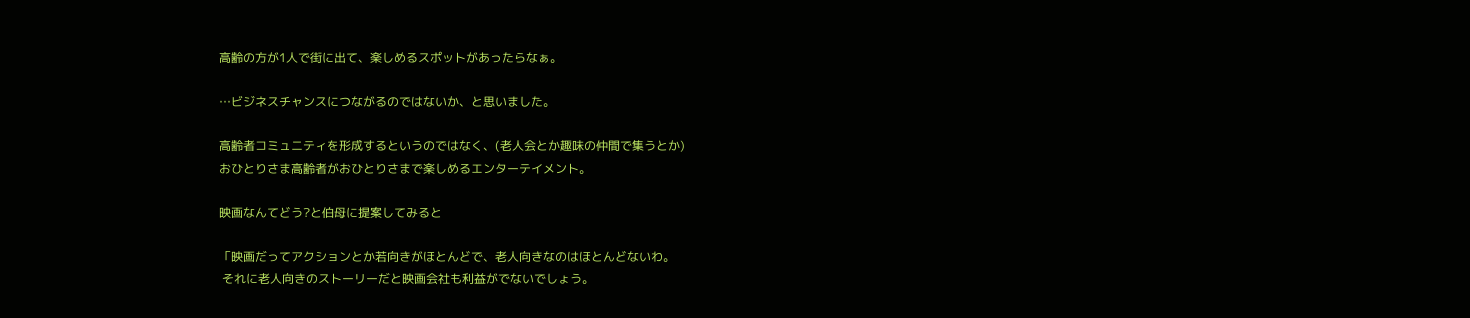高齢の方が1人で街に出て、楽しめるスポットがあったらなぁ。

…ビジネスチャンスにつながるのではないか、と思いました。

高齢者コミュニティを形成するというのではなく、(老人会とか趣味の仲間で集うとか)
おひとりさま高齢者がおひとりさまで楽しめるエンターテイメント。

映画なんてどう?と伯母に提案してみると

「映画だってアクションとか若向きがほとんどで、老人向きなのはほとんどないわ。
 それに老人向きのストーリーだと映画会社も利益がでないでしょう。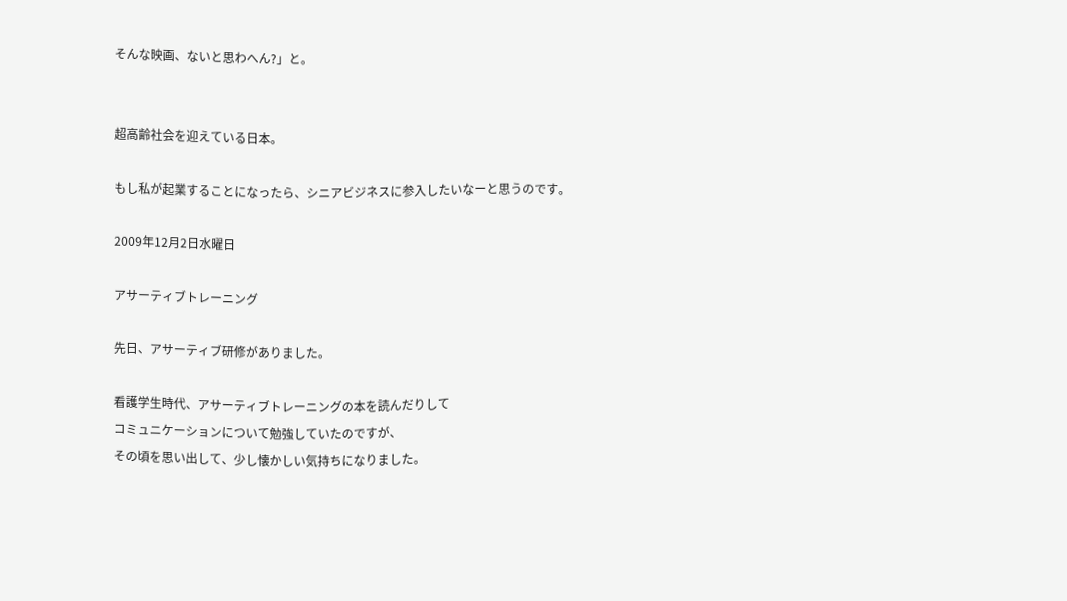そんな映画、ないと思わへん?」と。


超高齢社会を迎えている日本。

もし私が起業することになったら、シニアビジネスに参入したいなーと思うのです。

2009年12月2日水曜日

アサーティブトレーニング

先日、アサーティブ研修がありました。

看護学生時代、アサーティブトレーニングの本を読んだりして
コミュニケーションについて勉強していたのですが、
その頃を思い出して、少し懐かしい気持ちになりました。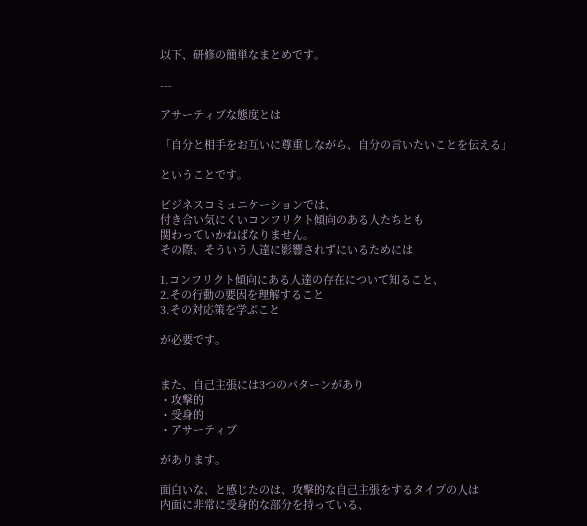以下、研修の簡単なまとめです。

---

アサーティブな態度とは

「自分と相手をお互いに尊重しながら、自分の言いたいことを伝える」

ということです。

ビジネスコミュニケーションでは、
付き合い気にくいコンフリクト傾向のある人たちとも
関わっていかねばなりません。
その際、そういう人達に影響されずにいるためには

1.コンフリクト傾向にある人達の存在について知ること、
2.その行動の要因を理解すること
3.その対応策を学ぶこと

が必要です。


また、自己主張には3つのパターンがあり
・攻撃的
・受身的
・アサーティブ

があります。

面白いな、と感じたのは、攻撃的な自己主張をするタイプの人は
内面に非常に受身的な部分を持っている、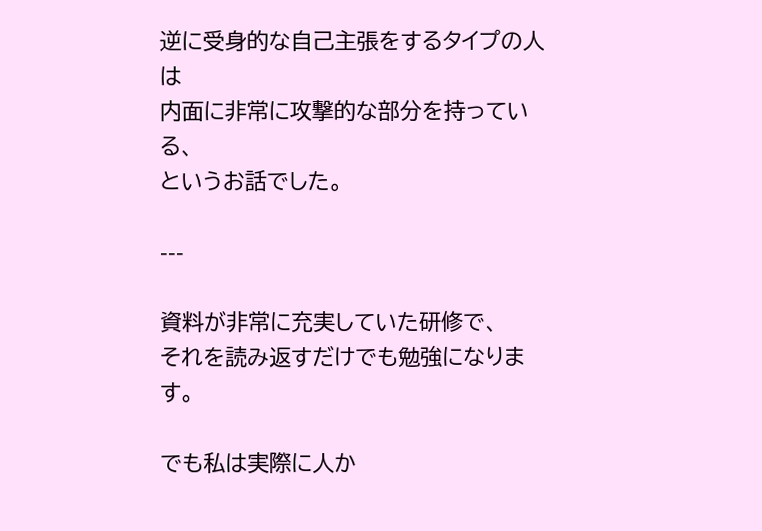逆に受身的な自己主張をするタイプの人は
内面に非常に攻撃的な部分を持っている、
というお話でした。

---

資料が非常に充実していた研修で、
それを読み返すだけでも勉強になります。

でも私は実際に人か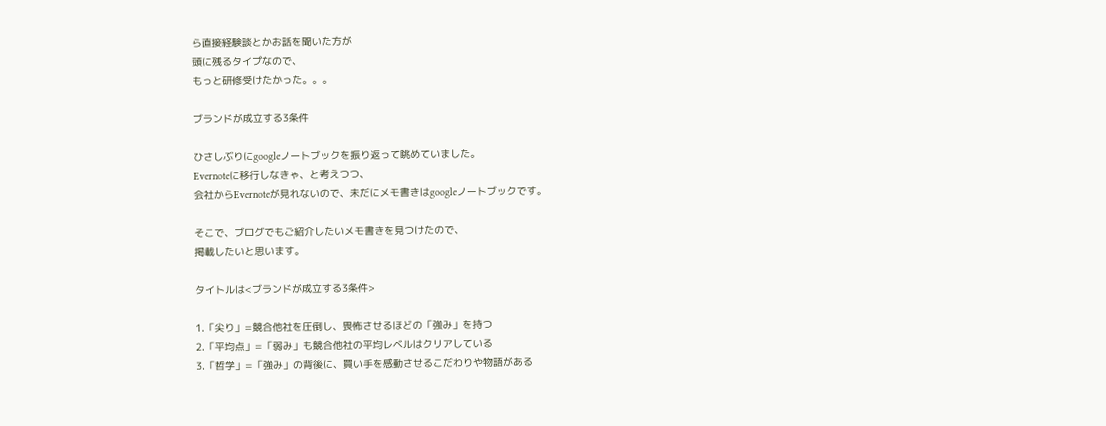ら直接経験談とかお話を聞いた方が
頭に残るタイプなので、
もっと研修受けたかった。。。

ブランドが成立する3条件

ひさしぶりにgoogleノートブックを振り返って眺めていました。
Evernoteに移行しなきゃ、と考えつつ、
会社からEvernoteが見れないので、未だにメモ書きはgoogleノートブックです。

そこで、ブログでもご紹介したいメモ書きを見つけたので、
掲載したいと思います。

タイトルは<ブランドが成立する3条件>

1.「尖り」=競合他社を圧倒し、畏怖させるほどの「強み」を持つ
2.「平均点」=「弱み」も競合他社の平均レベルはクリアしている
3.「哲学」=「強み」の背後に、買い手を感動させるこだわりや物語がある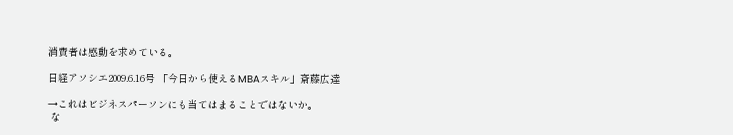消費者は感動を求めている。

日経アソシエ2009.6.16号 「今日から使えるMBAスキル」斎藤広達

→これはビジネスパーソンにも当てはまることではないか。
 な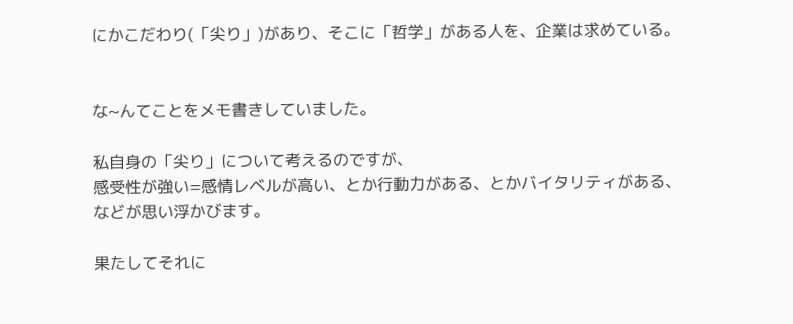にかこだわり(「尖り」)があり、そこに「哲学」がある人を、企業は求めている。


な~んてことをメモ書きしていました。

私自身の「尖り」について考えるのですが、
感受性が強い=感情レベルが高い、とか行動力がある、とかバイタリティがある、
などが思い浮かびます。

果たしてそれに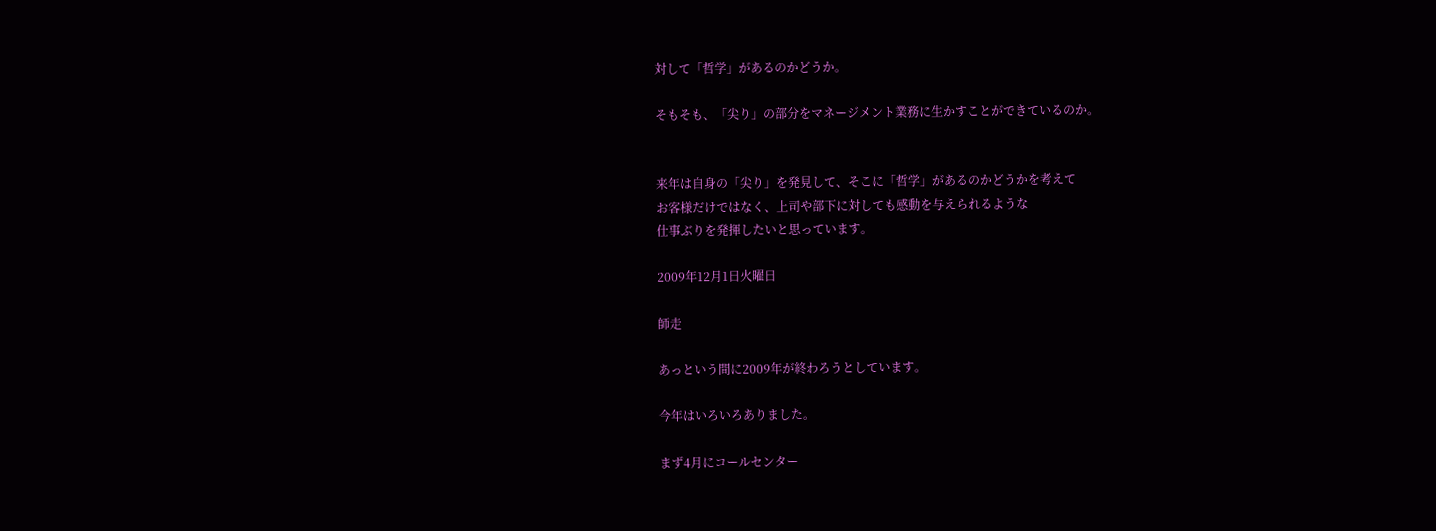対して「哲学」があるのかどうか。

そもそも、「尖り」の部分をマネージメント業務に生かすことができているのか。


来年は自身の「尖り」を発見して、そこに「哲学」があるのかどうかを考えて
お客様だけではなく、上司や部下に対しても感動を与えられるような
仕事ぶりを発揮したいと思っています。

2009年12月1日火曜日

師走

あっという間に2009年が終わろうとしています。

今年はいろいろありました。

まず4月にコールセンター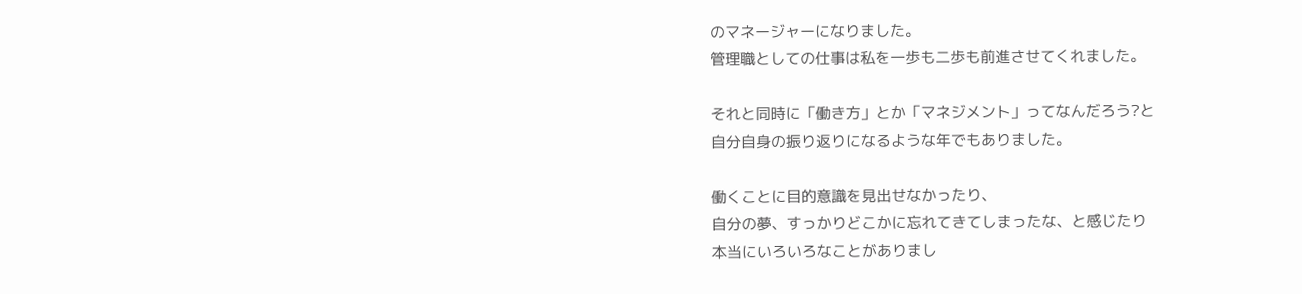のマネージャーになりました。
管理職としての仕事は私を一歩も二歩も前進させてくれました。

それと同時に「働き方」とか「マネジメント」ってなんだろう?と
自分自身の振り返りになるような年でもありました。

働くことに目的意識を見出せなかったり、
自分の夢、すっかりどこかに忘れてきてしまったな、と感じたり
本当にいろいろなことがありまし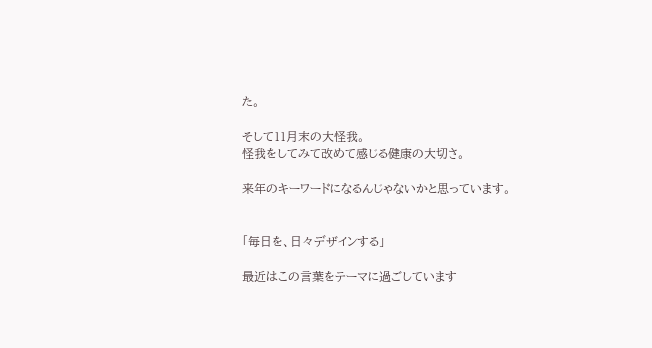た。

そして11月末の大怪我。
怪我をしてみて改めて感じる健康の大切さ。

来年のキーワードになるんじゃないかと思っています。


「毎日を、日々デザインする」

最近はこの言葉をテーマに過ごしています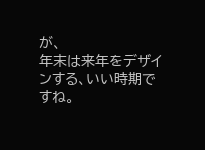が、
年末は来年をデザインする、いい時期ですね。